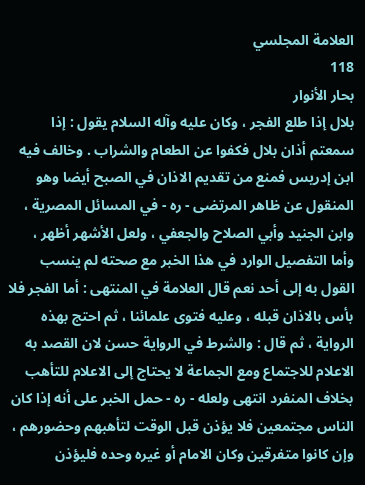العلامة المجلسي
118
بحار الأنوار
بلال إذا طلع الفجر ، وكان عليه وآله السلام يقول : إذا سمعتم أذان بلال فكفوا عن الطعام والشراب . وخالف فيه ابن إدريس فمنع من تقديم الاذان في الصبح أيضا وهو المنقول عن ظاهر المرتضى - ره - في المسائل المصرية ، وابن الجنيد وأبي الصلاح والجعفي ، ولعل الأشهر أظهر ، وأما التفصيل الوارد في هذا الخبر مع صحته لم ينسب القول به إلى أحد نعم قال العلامة في المنتهى : أما الفجر فلا بأس بالاذان قبله ، وعليه فتوى علمائنا ، ثم احتج بهذه الرواية ، ثم قال : والشرط في الرواية حسن لان القصد به الاعلام للاجتماع ومع الجماعة لا يحتاج إلى الاعلام للتأهب بخلاف المنفرد انتهى ولعله - ره - حمل الخبر على أنه إذا كان الناس مجتمعين فلا يؤذن قبل الوقت لتأهبهم وحضورهم ، وإن كانوا متفرقين وكان الامام أو غيره وحده فليؤذن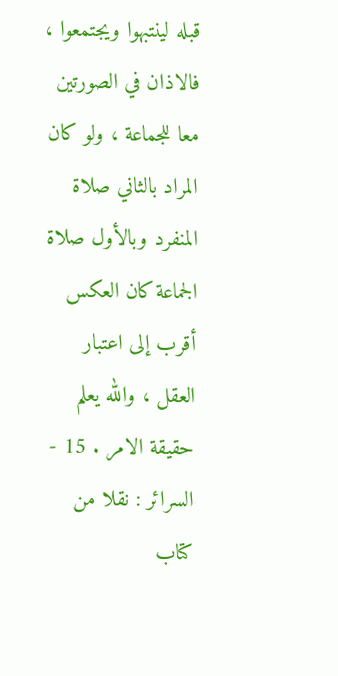قبله لينتبهوا ويجتمعوا ، فالاذان في الصورتين معا للجماعة ، ولو كان المراد بالثاني صلاة المنفرد وبالأول صلاة الجماعة كان العكس أقرب إلى اعتبار العقل ، والله يعلم حقيقة الامر . 15 - السرائر : نقلا من كتاب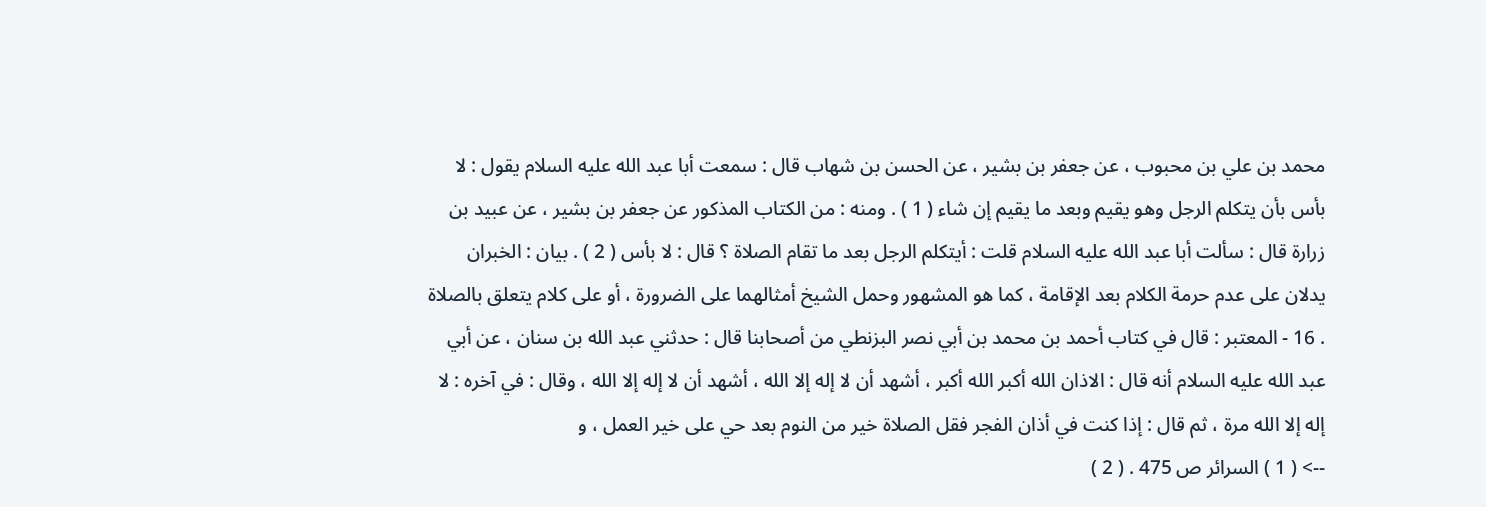محمد بن علي بن محبوب ، عن جعفر بن بشير ، عن الحسن بن شهاب قال : سمعت أبا عبد الله عليه السلام يقول : لا بأس بأن يتكلم الرجل وهو يقيم وبعد ما يقيم إن شاء ( 1 ) . ومنه : من الكتاب المذكور عن جعفر بن بشير ، عن عبيد بن زرارة قال : سألت أبا عبد الله عليه السلام قلت : أيتكلم الرجل بعد ما تقام الصلاة ؟ قال : لا بأس ( 2 ) . بيان : الخبران يدلان على عدم حرمة الكلام بعد الإقامة ، كما هو المشهور وحمل الشيخ أمثالهما على الضرورة ، أو على كلام يتعلق بالصلاة . 16 - المعتبر : قال في كتاب أحمد بن محمد بن أبي نصر البزنطي من أصحابنا قال : حدثني عبد الله بن سنان ، عن أبي عبد الله عليه السلام أنه قال : الاذان الله أكبر الله أكبر ، أشهد أن لا إله إلا الله ، أشهد أن لا إله إلا الله ، وقال : في آخره : لا إله إلا الله مرة ، ثم قال : إذا كنت في أذان الفجر فقل الصلاة خير من النوم بعد حي على خير العمل ، و
--> ( 1 ) السرائر ص 475 . ( 2 )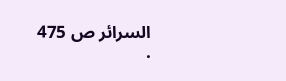السرائر ص 475 .